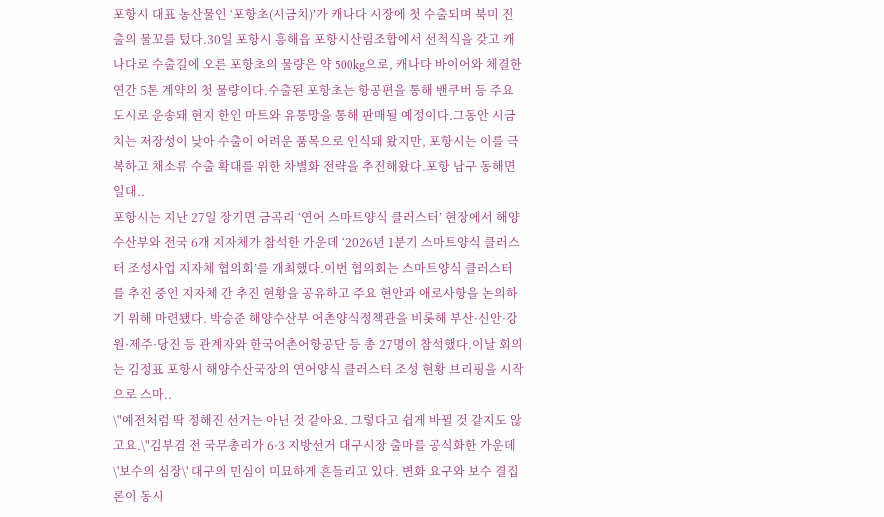포항시 대표 농산물인 ‘포항초(시금치)’가 캐나다 시장에 첫 수출되며 북미 진출의 물꼬를 텄다.30일 포항시 흥해읍 포항시산림조합에서 선적식을 갖고 캐나다로 수출길에 오른 포항초의 물량은 약 500kg으로, 캐나다 바이어와 체결한 연간 5톤 계약의 첫 물량이다.수출된 포항초는 항공편을 통해 밴쿠버 등 주요 도시로 운송돼 현지 한인 마트와 유통망을 통해 판매될 예정이다.그동안 시금치는 저장성이 낮아 수출이 어려운 품목으로 인식돼 왔지만, 포항시는 이를 극복하고 채소류 수출 확대를 위한 차별화 전략을 추진해왔다.포항 남구 동해면 일대..
포항시는 지난 27일 장기면 금곡리 ‘연어 스마트양식 클러스터’ 현장에서 해양수산부와 전국 6개 지자체가 참석한 가운데 ‘2026년 1분기 스마트양식 클러스터 조성사업 지자체 협의회’를 개최했다.이번 협의회는 스마트양식 클러스터를 추진 중인 지자체 간 추진 현황을 공유하고 주요 현안과 애로사항을 논의하기 위해 마련됐다. 박승준 해양수산부 어촌양식정책관을 비롯해 부산·신안·강원·제주·당진 등 관계자와 한국어촌어항공단 등 총 27명이 참석했다.이날 회의는 김정표 포항시 해양수산국장의 연어양식 클러스터 조성 현황 브리핑을 시작으로 스마..
\"예전처럼 딱 정해진 선거는 아닌 것 같아요. 그렇다고 쉽게 바뀔 것 같지도 않고요.\"김부겸 전 국무총리가 6·3 지방선거 대구시장 출마를 공식화한 가운데 \'보수의 심장\' 대구의 민심이 미묘하게 흔들리고 있다. 변화 요구와 보수 결집론이 동시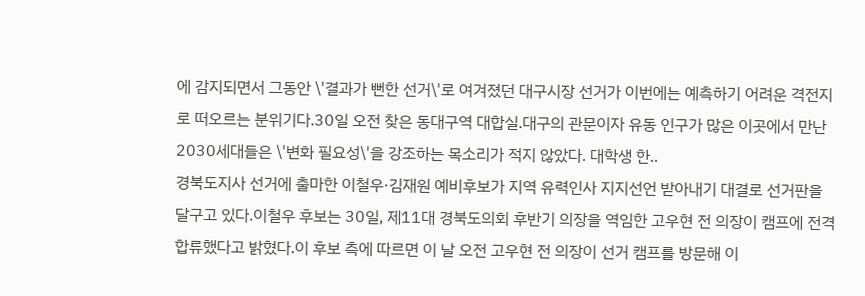에 감지되면서 그동안 \'결과가 뻔한 선거\'로 여겨졌던 대구시장 선거가 이번에는 예측하기 어려운 격전지로 떠오르는 분위기다.30일 오전 찾은 동대구역 대합실.대구의 관문이자 유동 인구가 많은 이곳에서 만난 2030세대들은 \'변화 필요성\'을 강조하는 목소리가 적지 않았다. 대학생 한..
경북도지사 선거에 출마한 이철우·김재원 예비후보가 지역 유력인사 지지선언 받아내기 대결로 선거판을 달구고 있다.이철우 후보는 30일, 제11대 경북도의회 후반기 의장을 역임한 고우현 전 의장이 캠프에 전격 합류했다고 밝혔다.이 후보 측에 따르면 이 날 오전 고우현 전 의장이 선거 캠프를 방문해 이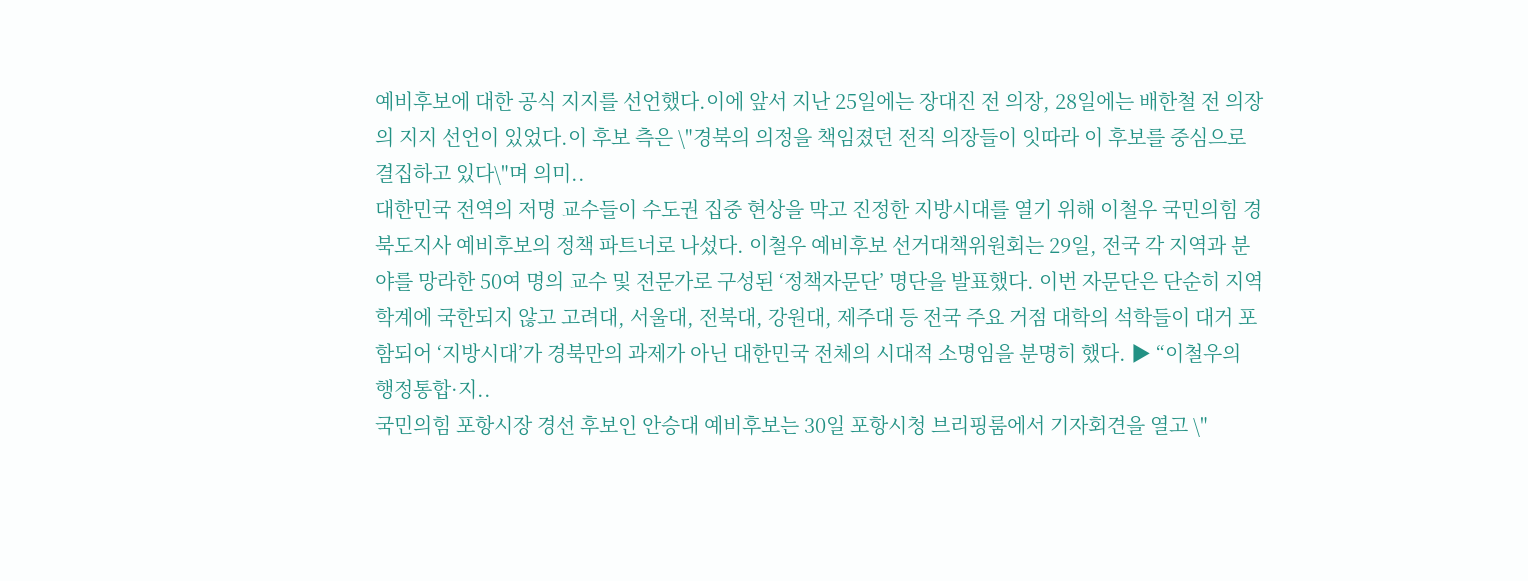예비후보에 대한 공식 지지를 선언했다.이에 앞서 지난 25일에는 장대진 전 의장, 28일에는 배한철 전 의장의 지지 선언이 있었다.이 후보 측은 \"경북의 의정을 책임졌던 전직 의장들이 잇따라 이 후보를 중심으로 결집하고 있다\"며 의미..
대한민국 전역의 저명 교수들이 수도권 집중 현상을 막고 진정한 지방시대를 열기 위해 이철우 국민의힘 경북도지사 예비후보의 정책 파트너로 나섰다. 이철우 예비후보 선거대책위원회는 29일, 전국 각 지역과 분야를 망라한 50여 명의 교수 및 전문가로 구성된 ‘정책자문단’ 명단을 발표했다. 이번 자문단은 단순히 지역 학계에 국한되지 않고 고려대, 서울대, 전북대, 강원대, 제주대 등 전국 주요 거점 대학의 석학들이 대거 포함되어 ‘지방시대’가 경북만의 과제가 아닌 대한민국 전체의 시대적 소명임을 분명히 했다. ▶ “이철우의 행정통합·지..
국민의힘 포항시장 경선 후보인 안승대 예비후보는 30일 포항시청 브리핑룸에서 기자회견을 열고 \"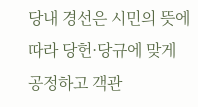당내 경선은 시민의 뜻에 따라 당헌·당규에 맞게 공정하고 객관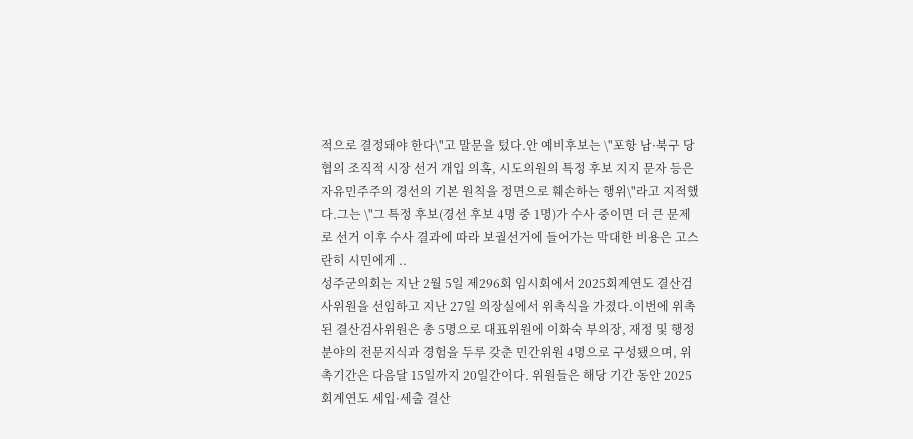적으로 결정돼야 한다\"고 말문을 텄다.안 예비후보는 \"포항 남·북구 당협의 조직적 시장 선거 개입 의혹, 시도의원의 특정 후보 지지 문자 등은 자유민주주의 경선의 기본 원칙을 정면으로 훼손하는 행위\"라고 지적했다.그는 \"그 특정 후보(경선 후보 4명 중 1명)가 수사 중이면 더 큰 문제로 선거 이후 수사 결과에 따라 보궐선거에 들어가는 막대한 비용은 고스란히 시민에게 ..
성주군의회는 지난 2월 5일 제296회 임시회에서 2025회계연도 결산검사위원을 선임하고 지난 27일 의장실에서 위촉식을 가졌다.이번에 위촉된 결산검사위원은 총 5명으로 대표위원에 이화숙 부의장, 재정 및 행정 분야의 전문지식과 경험을 두루 갖춘 민간위원 4명으로 구성됐으며, 위촉기간은 다음달 15일까지 20일간이다. 위원들은 해당 기간 동안 2025회계연도 세입·세출 결산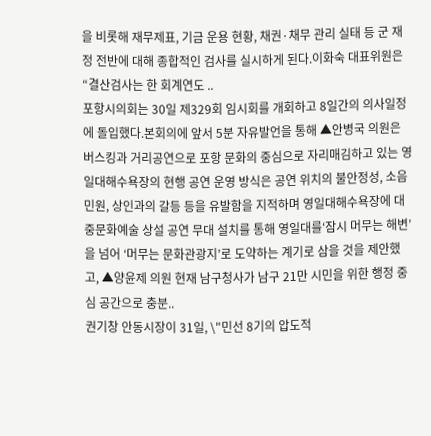을 비롯해 재무제표, 기금 운용 현황, 채권·채무 관리 실태 등 군 재정 전반에 대해 종합적인 검사를 실시하게 된다.이화숙 대표위원은 “결산검사는 한 회계연도 ..
포항시의회는 30일 제329회 임시회를 개회하고 8일간의 의사일정에 돌입했다.본회의에 앞서 5분 자유발언을 통해 ▲안병국 의원은 버스킹과 거리공연으로 포항 문화의 중심으로 자리매김하고 있는 영일대해수욕장의 현행 공연 운영 방식은 공연 위치의 불안정성, 소음 민원, 상인과의 갈등 등을 유발함을 지적하며 영일대해수욕장에 대중문화예술 상설 공연 무대 설치를 통해 영일대를‘잠시 머무는 해변’을 넘어 ‘머무는 문화관광지’로 도약하는 계기로 삼을 것을 제안했고, ▲양윤제 의원 현재 남구청사가 남구 21만 시민을 위한 행정 중심 공간으로 충분..
권기창 안동시장이 31일, \"민선 8기의 압도적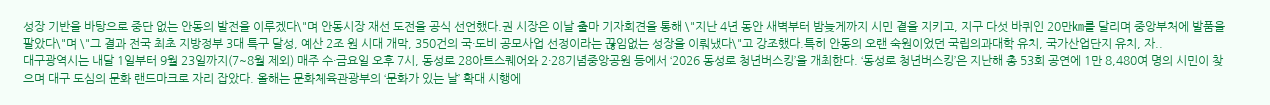성장 기반을 바탕으로 중단 없는 안동의 발전을 이루겠다\"며 안동시장 재선 도전을 공식 선언했다.권 시장은 이날 출마 기자회견을 통해 \"지난 4년 동안 새벽부터 밤늦게까지 시민 곁을 지키고, 지구 다섯 바퀴인 20만㎞를 달리며 중앙부처에 발품을 팔았다\"며 \"그 결과 전국 최초 지방정부 3대 특구 달성, 예산 2조 원 시대 개막, 350건의 국·도비 공모사업 선정이라는 끊임없는 성장을 이뤄냈다\"고 강조했다.특히 안동의 오랜 숙원이었던 국립의과대학 유치, 국가산업단지 유치, 자..
대구광역시는 내달 1일부터 9월 23일까지(7~8월 제외) 매주 수·금요일 오후 7시, 동성로 28아트스퀘어와 2·28기념중앙공원 등에서 ‘2026 동성로 청년버스킹’을 개최한다. ‘동성로 청년버스킹’은 지난해 총 53회 공연에 1만 8,480여 명의 시민이 찾으며 대구 도심의 문화 랜드마크로 자리 잡았다. 올해는 문화체육관광부의 ‘문화가 있는 날’ 확대 시행에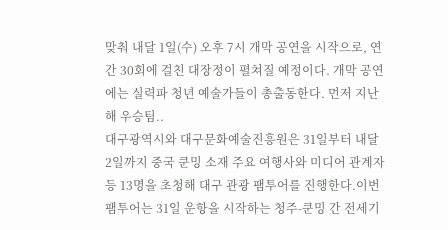맞춰 내달 1일(수) 오후 7시 개막 공연을 시작으로, 연간 30회에 걸친 대장정이 펼쳐질 예정이다. 개막 공연에는 실력파 청년 예술가들이 총출동한다. 먼저 지난해 우승팀..
대구광역시와 대구문화예술진흥원은 31일부터 내달 2일까지 중국 쿤밍 소재 주요 여행사와 미디어 관계자 등 13명을 초청해 대구 관광 팸투어를 진행한다.이번 팸투어는 31일 운항을 시작하는 청주-쿤밍 간 전세기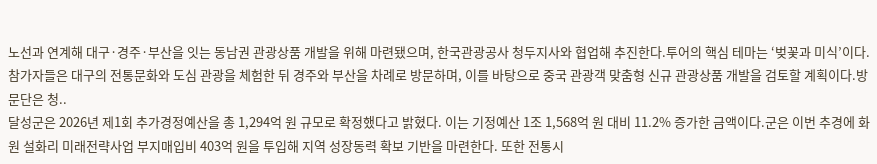노선과 연계해 대구·경주·부산을 잇는 동남권 관광상품 개발을 위해 마련됐으며, 한국관광공사 청두지사와 협업해 추진한다.투어의 핵심 테마는 ‘벚꽃과 미식’이다. 참가자들은 대구의 전통문화와 도심 관광을 체험한 뒤 경주와 부산을 차례로 방문하며, 이를 바탕으로 중국 관광객 맞춤형 신규 관광상품 개발을 검토할 계획이다.방문단은 청..
달성군은 2026년 제1회 추가경정예산을 총 1,294억 원 규모로 확정했다고 밝혔다. 이는 기정예산 1조 1,568억 원 대비 11.2% 증가한 금액이다.군은 이번 추경에 화원 설화리 미래전략사업 부지매입비 403억 원을 투입해 지역 성장동력 확보 기반을 마련한다. 또한 전통시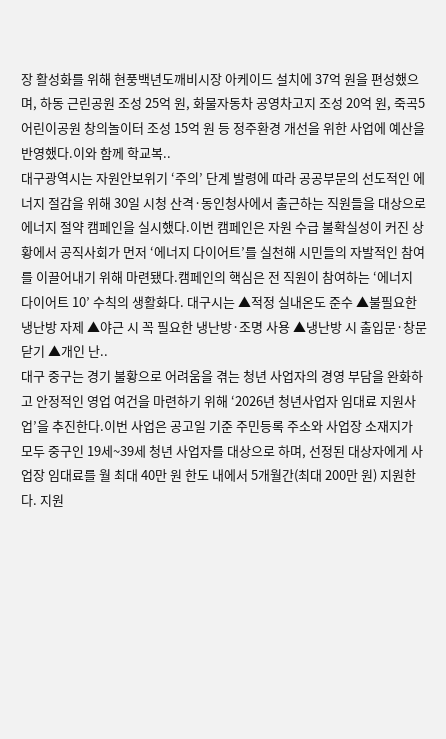장 활성화를 위해 현풍백년도깨비시장 아케이드 설치에 37억 원을 편성했으며, 하동 근린공원 조성 25억 원, 화물자동차 공영차고지 조성 20억 원, 죽곡5어린이공원 창의놀이터 조성 15억 원 등 정주환경 개선을 위한 사업에 예산을 반영했다.이와 함께 학교복..
대구광역시는 자원안보위기 ‘주의’ 단계 발령에 따라 공공부문의 선도적인 에너지 절감을 위해 30일 시청 산격·동인청사에서 출근하는 직원들을 대상으로 에너지 절약 캠페인을 실시했다.이번 캠페인은 자원 수급 불확실성이 커진 상황에서 공직사회가 먼저 ‘에너지 다이어트’를 실천해 시민들의 자발적인 참여를 이끌어내기 위해 마련됐다.캠페인의 핵심은 전 직원이 참여하는 ‘에너지 다이어트 10’ 수칙의 생활화다. 대구시는 ▲적정 실내온도 준수 ▲불필요한 냉난방 자제 ▲야근 시 꼭 필요한 냉난방·조명 사용 ▲냉난방 시 출입문·창문 닫기 ▲개인 난..
대구 중구는 경기 불황으로 어려움을 겪는 청년 사업자의 경영 부담을 완화하고 안정적인 영업 여건을 마련하기 위해 ‘2026년 청년사업자 임대료 지원사업’을 추진한다.이번 사업은 공고일 기준 주민등록 주소와 사업장 소재지가 모두 중구인 19세~39세 청년 사업자를 대상으로 하며, 선정된 대상자에게 사업장 임대료를 월 최대 40만 원 한도 내에서 5개월간(최대 200만 원) 지원한다. 지원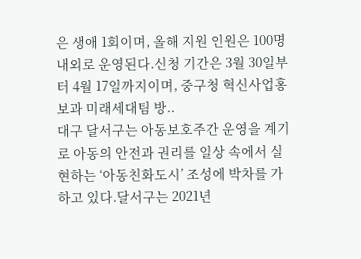은 생애 1회이며, 올해 지원 인원은 100명 내외로 운영된다.신청 기간은 3월 30일부터 4월 17일까지이며, 중구청 혁신사업홍보과 미래세대팀 방..
대구 달서구는 아동보호주간 운영을 계기로 아동의 안전과 권리를 일상 속에서 실현하는 ‘아동친화도시’ 조성에 박차를 가하고 있다.달서구는 2021년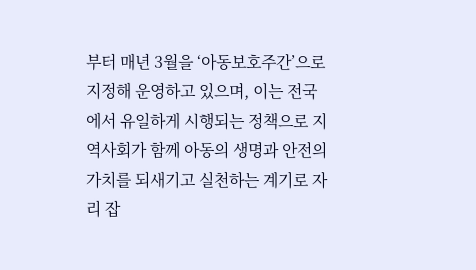부터 매년 3월을 ‘아동보호주간’으로 지정해 운영하고 있으며, 이는 전국에서 유일하게 시행되는 정책으로 지역사회가 함께 아동의 생명과 안전의 가치를 되새기고 실천하는 계기로 자리 잡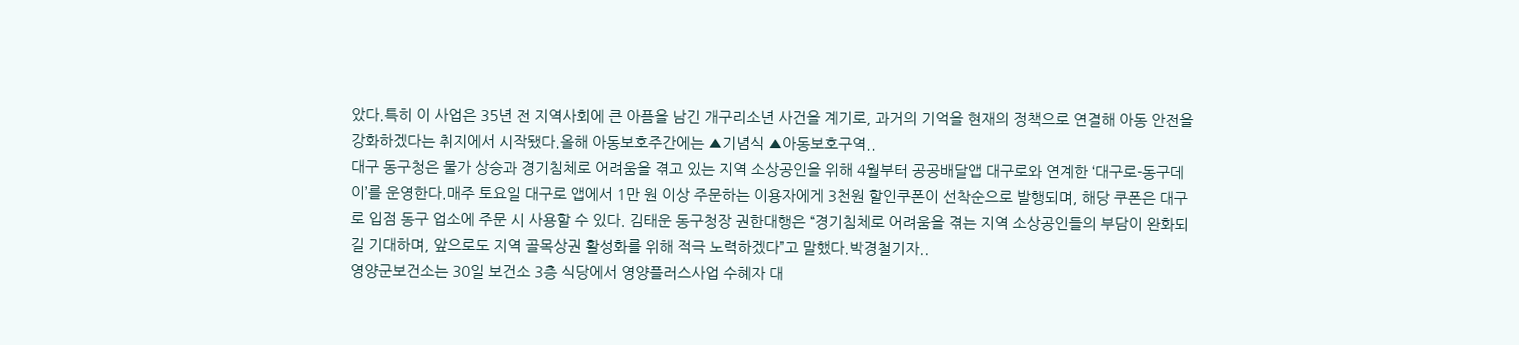았다.특히 이 사업은 35년 전 지역사회에 큰 아픔을 남긴 개구리소년 사건을 계기로, 과거의 기억을 현재의 정책으로 연결해 아동 안전을 강화하겠다는 취지에서 시작됐다.올해 아동보호주간에는 ▲기념식 ▲아동보호구역..
대구 동구청은 물가 상승과 경기침체로 어려움을 겪고 있는 지역 소상공인을 위해 4월부터 공공배달앱 대구로와 연계한 ‘대구로-동구데이’를 운영한다.매주 토요일 대구로 앱에서 1만 원 이상 주문하는 이용자에게 3천원 할인쿠폰이 선착순으로 발행되며, 해당 쿠폰은 대구로 입점 동구 업소에 주문 시 사용할 수 있다. 김태운 동구청장 권한대행은 “경기침체로 어려움을 겪는 지역 소상공인들의 부담이 완화되길 기대하며, 앞으로도 지역 골목상권 활성화를 위해 적극 노력하겠다”고 말했다.박경철기자..
영양군보건소는 30일 보건소 3층 식당에서 영양플러스사업 수혜자 대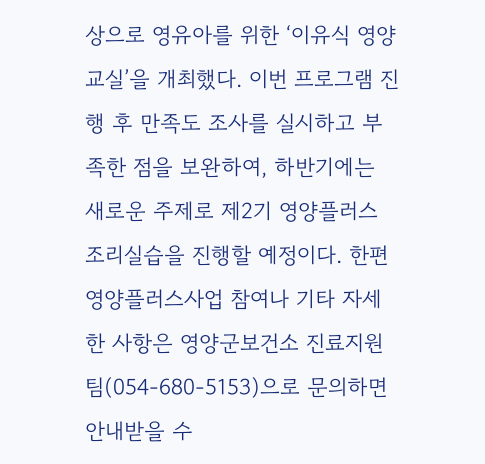상으로 영유아를 위한 ‘이유식 영양교실’을 개최했다. 이번 프로그램 진행 후 만족도 조사를 실시하고 부족한 점을 보완하여, 하반기에는 새로운 주제로 제2기 영양플러스 조리실습을 진행할 예정이다. 한편 영양플러스사업 참여나 기타 자세한 사항은 영양군보건소 진료지원팀(054-680-5153)으로 문의하면 안내받을 수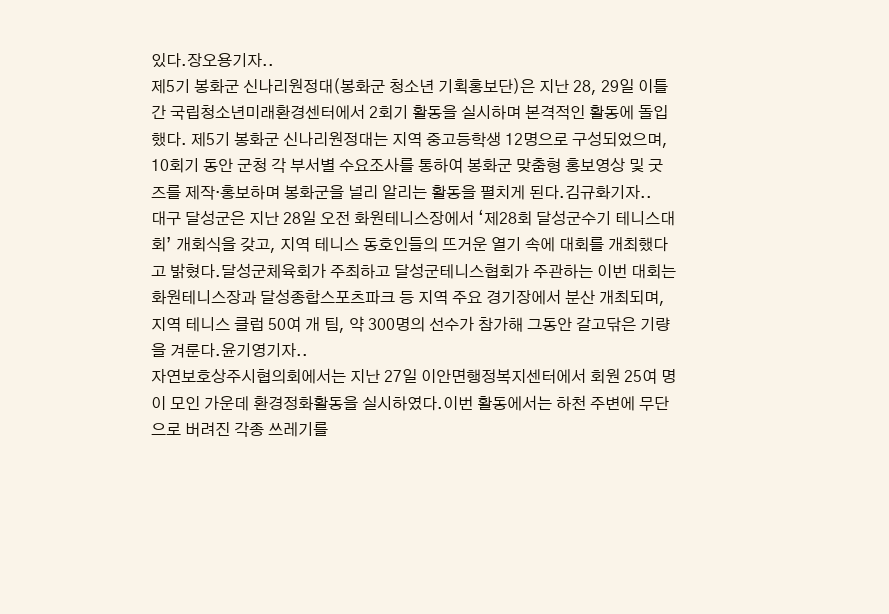있다.장오용기자..
제5기 봉화군 신나리원정대(봉화군 청소년 기획홍보단)은 지난 28, 29일 이틀간 국립청소년미래환경센터에서 2회기 활동을 실시하며 본격적인 활동에 돌입했다. 제5기 봉화군 신나리원정대는 지역 중고등학생 12명으로 구성되었으며, 10회기 동안 군청 각 부서별 수요조사를 통하여 봉화군 맞춤형 홍보영상 및 굿즈를 제작·홍보하며 봉화군을 널리 알리는 활동을 펼치게 된다.김규화기자..
대구 달성군은 지난 28일 오전 화원테니스장에서 ‘제28회 달성군수기 테니스대회’ 개회식을 갖고, 지역 테니스 동호인들의 뜨거운 열기 속에 대회를 개최했다고 밝혔다.달성군체육회가 주최하고 달성군테니스협회가 주관하는 이번 대회는 화원테니스장과 달성종합스포츠파크 등 지역 주요 경기장에서 분산 개최되며, 지역 테니스 클럽 50여 개 팀, 약 300명의 선수가 참가해 그동안 갈고닦은 기량을 겨룬다.윤기영기자..
자연보호상주시협의회에서는 지난 27일 이안면행정복지센터에서 회원 25여 명이 모인 가운데 환경정화활동을 실시하였다.이번 활동에서는 하천 주변에 무단으로 버려진 각종 쓰레기를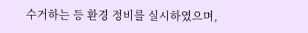수거하는 등 환경 정비를 실시하였으며,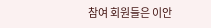참여 회원들은 이안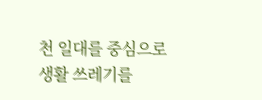천 일대를 중심으로 생활 쓰레기를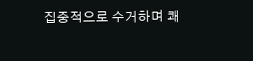집중적으로 수거하며 쾌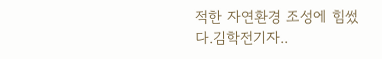적한 자연환경 조성에 힘썼다.김학전기자..